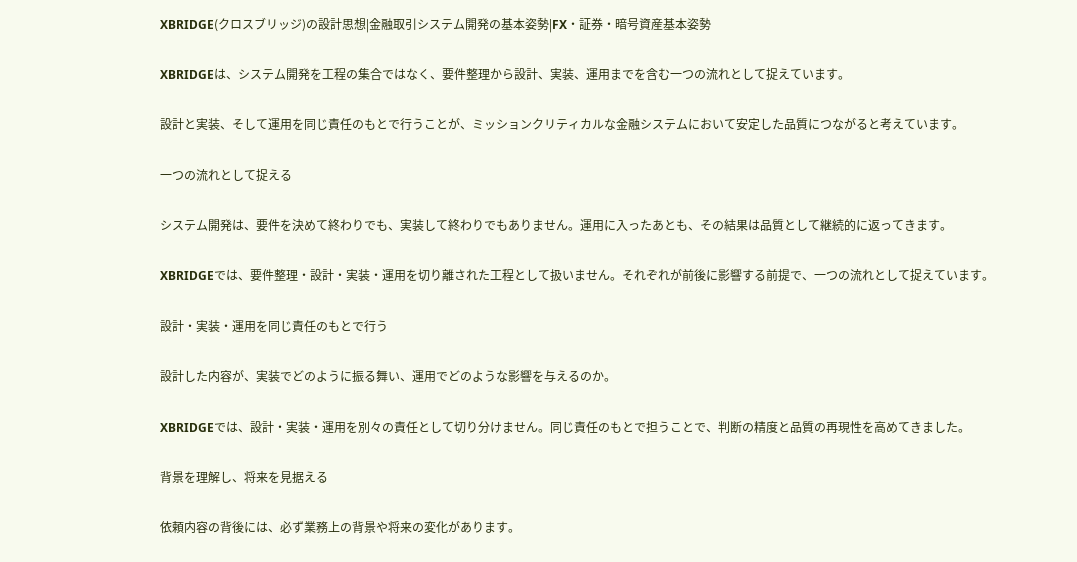XBRIDGE(クロスブリッジ)の設計思想|金融取引システム開発の基本姿勢|FX・証券・暗号資産基本姿勢

XBRIDGEは、システム開発を工程の集合ではなく、要件整理から設計、実装、運用までを含む一つの流れとして捉えています。

設計と実装、そして運用を同じ責任のもとで行うことが、ミッションクリティカルな金融システムにおいて安定した品質につながると考えています。

一つの流れとして捉える

システム開発は、要件を決めて終わりでも、実装して終わりでもありません。運用に入ったあとも、その結果は品質として継続的に返ってきます。

XBRIDGEでは、要件整理・設計・実装・運用を切り離された工程として扱いません。それぞれが前後に影響する前提で、一つの流れとして捉えています。

設計・実装・運用を同じ責任のもとで行う

設計した内容が、実装でどのように振る舞い、運用でどのような影響を与えるのか。

XBRIDGEでは、設計・実装・運用を別々の責任として切り分けません。同じ責任のもとで担うことで、判断の精度と品質の再現性を高めてきました。

背景を理解し、将来を見据える

依頼内容の背後には、必ず業務上の背景や将来の変化があります。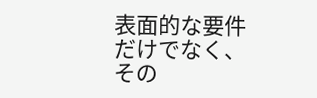表面的な要件だけでなく、その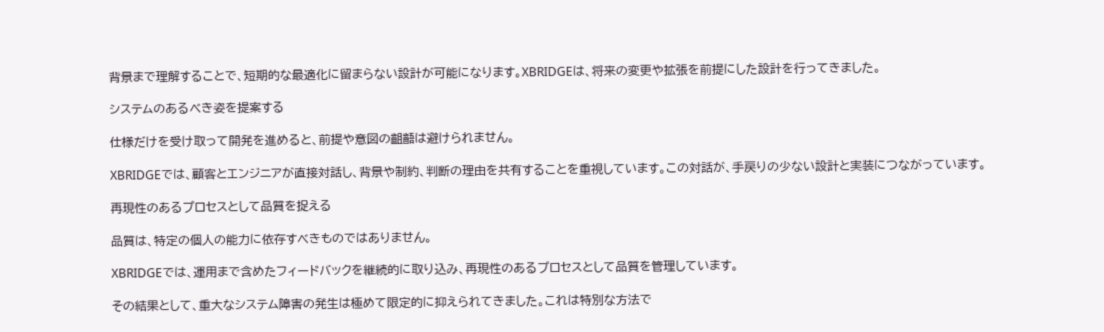背景まで理解することで、短期的な最適化に留まらない設計が可能になります。XBRIDGEは、将来の変更や拡張を前提にした設計を行ってきました。

システムのあるべき姿を提案する

仕様だけを受け取って開発を進めると、前提や意図の齟齬は避けられません。

XBRIDGEでは、顧客とエンジニアが直接対話し、背景や制約、判断の理由を共有することを重視しています。この対話が、手戻りの少ない設計と実装につながっています。

再現性のあるプロセスとして品質を捉える

品質は、特定の個人の能力に依存すべきものではありません。

XBRIDGEでは、運用まで含めたフィードバックを継続的に取り込み、再現性のあるプロセスとして品質を管理しています。

その結果として、重大なシステム障害の発生は極めて限定的に抑えられてきました。これは特別な方法で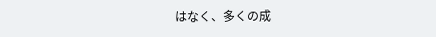はなく、多くの成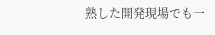熟した開発現場でも一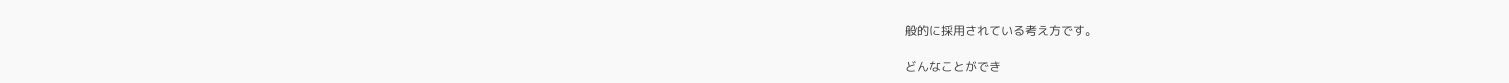般的に採用されている考え方です。

どんなことができ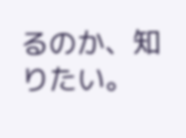るのか、知りたい。